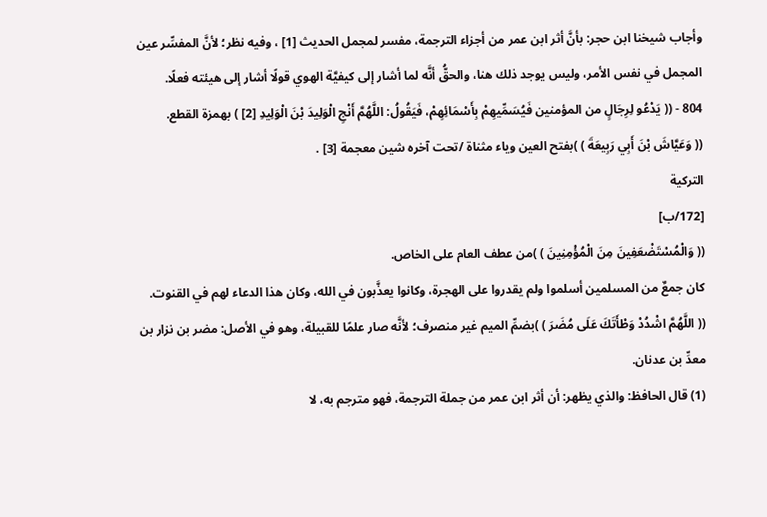وأجاب شيخنا ابن حجر: بأنَّ أثر ابن عمر من أجزاء الترجمة، مفسر لمجمل الحديث [1] ، وفيه نظر؛ لأنَّ المفسِّر عين المجمل في نفس الأمر، وليس يوجد ذلك هنا، والحقُّ أنَّه لما أشار إلى كيفيَّة الهوي قولًا أشار إلى هيئته فعلًا.
804 - (( يَدْعُو لِرِجَالٍ من المؤمنين فَيُسَمِّيهِمْ بِأَسْمَائِهِمْ، فَيَقُولُ: اللَّهُمَّ أَنْجِ الْوَلِيدَ بْنَ الْوَلِيدِ [2] ) بهمزة القطع.
(( وَعَيَّاشَ بْنَ أَبِي رَبِيعَةَ ) )بفتح العين وياء مثناة /تحت آخره شين معجمة [3] .
التركية
[172/ب]
(( وَالْمُسْتَضْعَفِينَ مِنَ الْمُؤْمِنِينَ ) )من عطف العام على الخاص.
كان جمعٌ من المسلمين أسلموا ولم يقدروا على الهجرة، وكانوا يعذَّبون في الله، وكان هذا الدعاء لهم في القنوت.
(( اللَّهُمَّ اشْدُدْ وَطْأَتَكَ عَلَى مُضَرَ ) )بضمِّ الميم غير منصرف؛ لأنَّه صار علمًا للقبيلة، وهو في الأصل: مضر بن نزار بن معدِّ بن عدنان.
(1) قال الحافظ: والذي يظهر: أن أثر ابن عمر من جملة الترجمة، فهو مترجم به، لا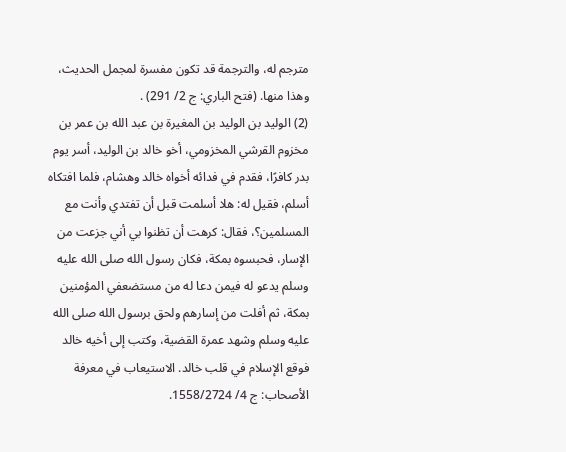مترجم له، والترجمة قد تكون مفسرة لمجمل الحديث، وهذا منها. (فتح الباري: ج 2/ 291) .
(2) الوليد بن الوليد بن المغيرة بن عبد الله بن عمر بن مخزوم القرشي المخزومي، أخو خالد بن الوليد، أسر يوم بدر كافرًا، فقدم في فدائه أخواه خالد وهشام، فلما افتكاه أسلم، فقيل له: هلا أسلمت قبل أن تفتدي وأنت مع المسلمين؟، فقال: كرهت أن تظنوا بي أني جزعت من الإسار، فحبسوه بمكة، فكان رسول الله صلى الله عليه وسلم يدعو له فيمن دعا له من مستضعفي المؤمنين بمكة، ثم أفلت من إسارهم ولحق برسول الله صلى الله عليه وسلم وشهد عمرة القضية، وكتب إلى أخيه خالد فوقع الإسلام في قلب خالد. الاستيعاب في معرفة الأصحاب: ج 4/ 1558/2724.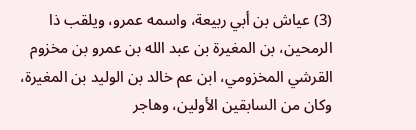(3) عياش بن أبي ربيعة، واسمه عمرو، ويلقب ذا الرمحين، بن المغيرة بن عبد الله بن عمرو بن مخزوم القرشي المخزومي، ابن عم خالد بن الوليد بن المغيرة، وكان من السابقين الأولين، وهاجر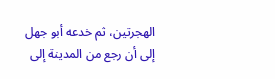الهجرتين، ثم خدعه أبو جهل إلى أن رجع من المدينة إلى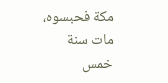مكة فحبسوه، مات سنة خمس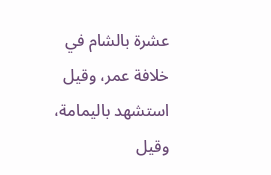عشرة بالشام في خلافة عمر، وقيل استشهد باليمامة، وقيل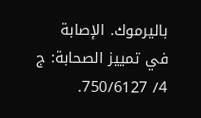باليرموك. الإصابة في تمييز الصحابة: ج 4/ 750/6127.